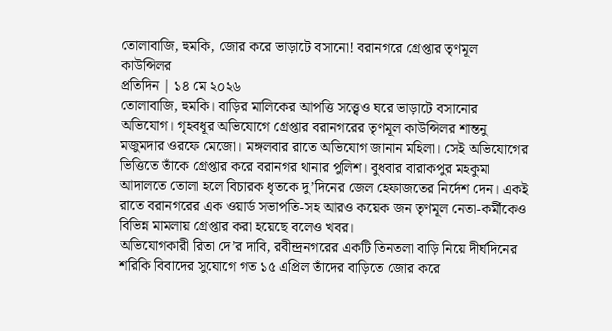তোলাবাজি, হুমকি, জোর করে ভাড়াটে বসানো! বরানগরে গ্রেপ্তার তৃণমূল কাউন্সিলর
প্রতিদিন | ১৪ মে ২০২৬
তোলাবাজি, হুমকি। বাড়ির মালিকের আপত্তি সত্ত্বেও ঘরে ভাড়াটে বসানোর অভিযোগ। গৃহবধূর অভিযোগে গ্রেপ্তার বরানগরের তৃণমূল কাউন্সিলর শান্তনু মজুমদার ওরফে মেজো। মঙ্গলবার রাতে অভিযোগ জানান মহিলা। সেই অভিযোগের ভিত্তিতে তাঁকে গ্রেপ্তার করে বরানগর থানার পুলিশ। বুধবার বারাকপুর মহকুমা আদালতে তোলা হলে বিচারক ধৃতকে দু’দিনের জেল হেফাজতের নির্দেশ দেন। একই রাতে বরানগরের এক ওয়ার্ড সভাপতি-সহ আরও কয়েক জন তৃণমূল নেতা-কর্মীকেও বিভিন্ন মামলায় গ্রেপ্তার করা হয়েছে বলেও খবর।
অভিযোগকারী রিতা দে’র দাবি, রবীন্দ্রনগরের একটি তিনতলা বাড়ি নিয়ে দীর্ঘদিনের শরিকি বিবাদের সুযোগে গত ১৫ এপ্রিল তাঁদের বাড়িতে জোর করে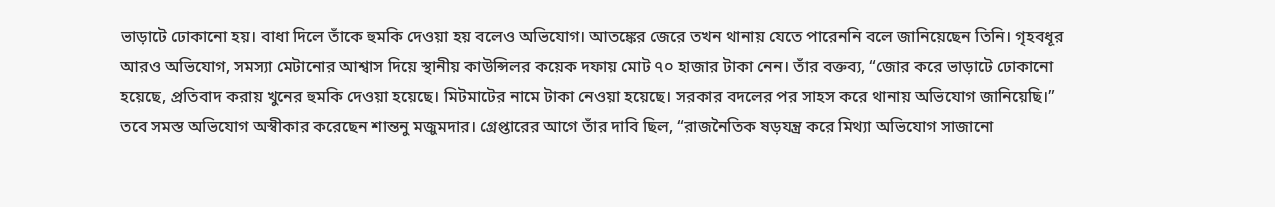ভাড়াটে ঢোকানো হয়। বাধা দিলে তাঁকে হুমকি দেওয়া হয় বলেও অভিযোগ। আতঙ্কের জেরে তখন থানায় যেতে পারেননি বলে জানিয়েছেন তিনি। গৃহবধূর আরও অভিযোগ, সমস্যা মেটানোর আশ্বাস দিয়ে স্থানীয় কাউন্সিলর কয়েক দফায় মোট ৭০ হাজার টাকা নেন। তাঁর বক্তব্য, “জোর করে ভাড়াটে ঢোকানো হয়েছে, প্রতিবাদ করায় খুনের হুমকি দেওয়া হয়েছে। মিটমাটের নামে টাকা নেওয়া হয়েছে। সরকার বদলের পর সাহস করে থানায় অভিযোগ জানিয়েছি।”
তবে সমস্ত অভিযোগ অস্বীকার করেছেন শান্তনু মজুমদার। গ্রেপ্তারের আগে তাঁর দাবি ছিল, “রাজনৈতিক ষড়যন্ত্র করে মিথ্যা অভিযোগ সাজানো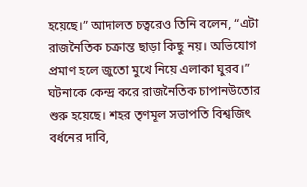হয়েছে।” আদালত চত্বরেও তিনি বলেন, “এটা রাজনৈতিক চক্রান্ত ছাড়া কিছু নয়। অভিযোগ প্রমাণ হলে জুতো মুখে নিয়ে এলাকা ঘুরব।” ঘটনাকে কেন্দ্র করে রাজনৈতিক চাপানউতোর শুরু হয়েছে। শহর তৃণমূল সভাপতি বিশ্বজিৎ বর্ধনের দাবি,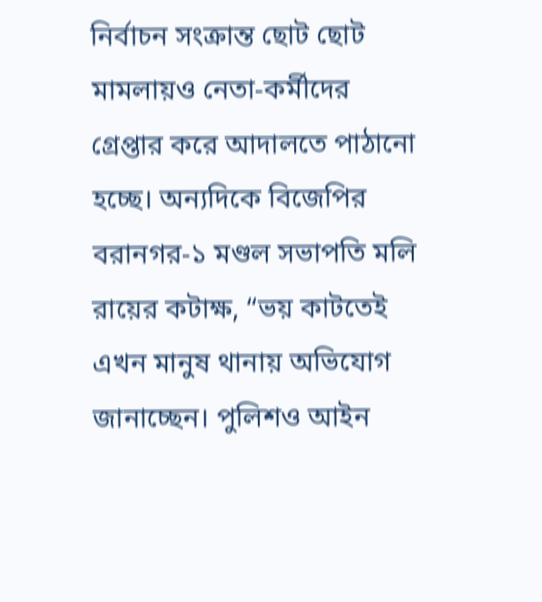নির্বাচন সংক্রান্ত ছোট ছোট মামলায়ও নেতা-কর্মীদের গ্রেপ্তার করে আদালতে পাঠানো হচ্ছে। অন্যদিকে বিজেপির বরানগর-১ মণ্ডল সভাপতি মলি রায়ের কটাক্ষ, “ভয় কাটতেই এখন মানুষ থানায় অভিযোগ জানাচ্ছেন। পুলিশও আইন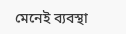মেনেই ব্যবস্থা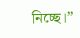নিচ্ছে।”